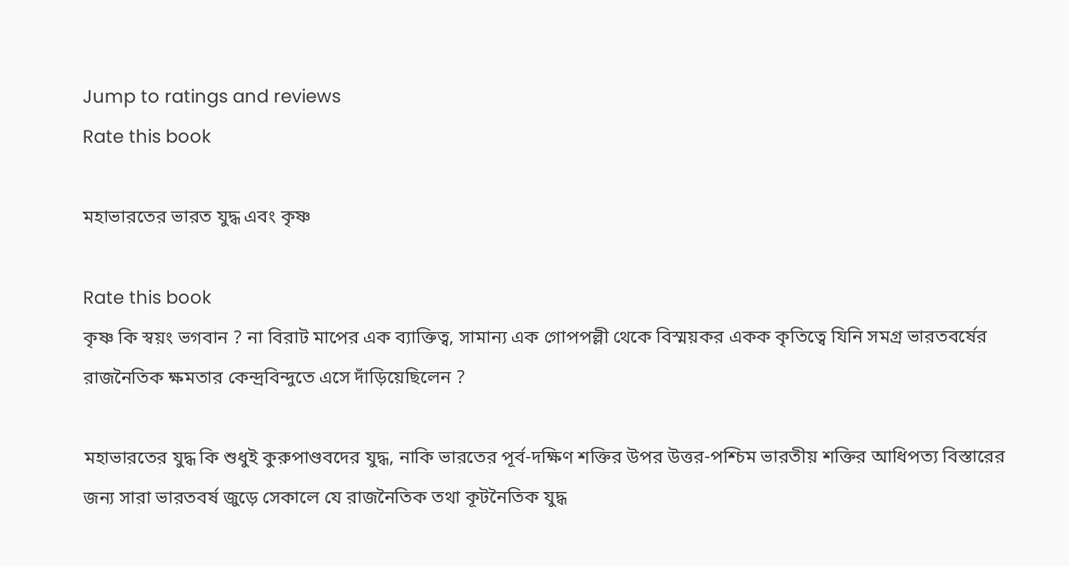Jump to ratings and reviews
Rate this book

মহাভারতের ভারত যুদ্ধ এবং কৃষ্ণ

Rate this book
কৃষ্ণ কি স্বয়ং ভগবান ? না বিরাট মাপের এক ব্যাক্তিত্ব, সামান্য এক গোপপল্লী থেকে বিস্ময়কর একক কৃতিত্বে যিনি সমগ্র ভারতবর্ষের রাজনৈতিক ক্ষমতার কেন্দ্রবিন্দুতে এসে দাঁড়িয়েছিলেন ?

মহাভারতের যুদ্ধ কি শুধুই কুরুপাণ্ডবদের যুদ্ধ, নাকি ভারতের পূর্ব-দক্ষিণ শক্তির উপর উত্তর-পশ্চিম ভারতীয় শক্তির আধিপত্য বিস্তারের জন্য সারা ভারতবর্ষ জুড়ে সেকালে যে রাজনৈতিক তথা কূটনৈতিক যুদ্ধ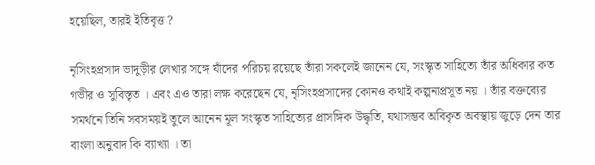হয়েছিল, তারই ইতিবৃত্ত ?

নৃসিংহপ্রসাদ ভাদুড়ীর লেখার সঙ্গে যাঁদের পরিচয় রয়েছে তাঁরা সকলেই জানেন যে, সংস্কৃত সাহিত্যে তাঁর অধিকার কত গভীর ও সুবিস্তৃত । এবং এও তারা লক্ষ করেছেন যে, নৃসিংহপ্রসাদের কোনও কথাই কল্পনাপ্রসূত নয় । তাঁর বক্তব্যের সমর্থনে তিনি সবসময়ই তুলে আনেন মূল সংস্কৃত সাহিত্যের প্রাসঙ্গিক উদ্ধৃতি, যথাসম্ভব অবিকৃত অবস্থায় জুড়ে দেন তার বাংলা অনুবাদ কি ব্যাখ্যা । তা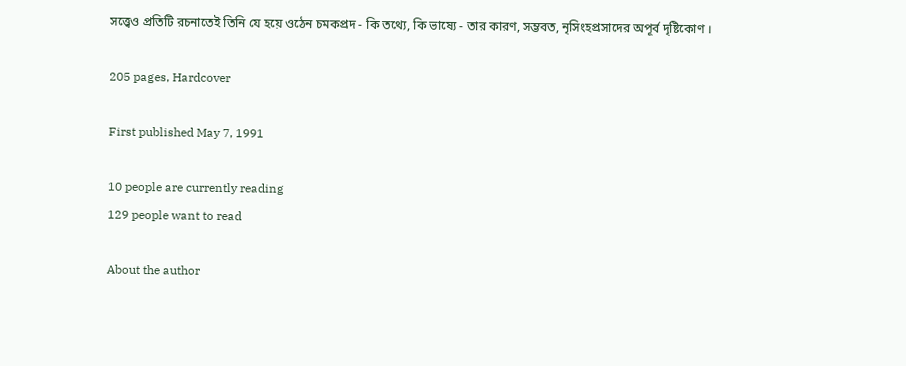সত্ত্বেও প্রতিটি রচনাতেই তিনি যে হয়ে ওঠেন চমকপ্রদ - কি তথ্যে, কি ভাষ্যে - তার কারণ, সম্ভবত, নৃসিংহপ্রসাদের অপূর্ব দৃষ্টিকোণ ।

205 pages, Hardcover

First published May 7, 1991

10 people are currently reading
129 people want to read

About the author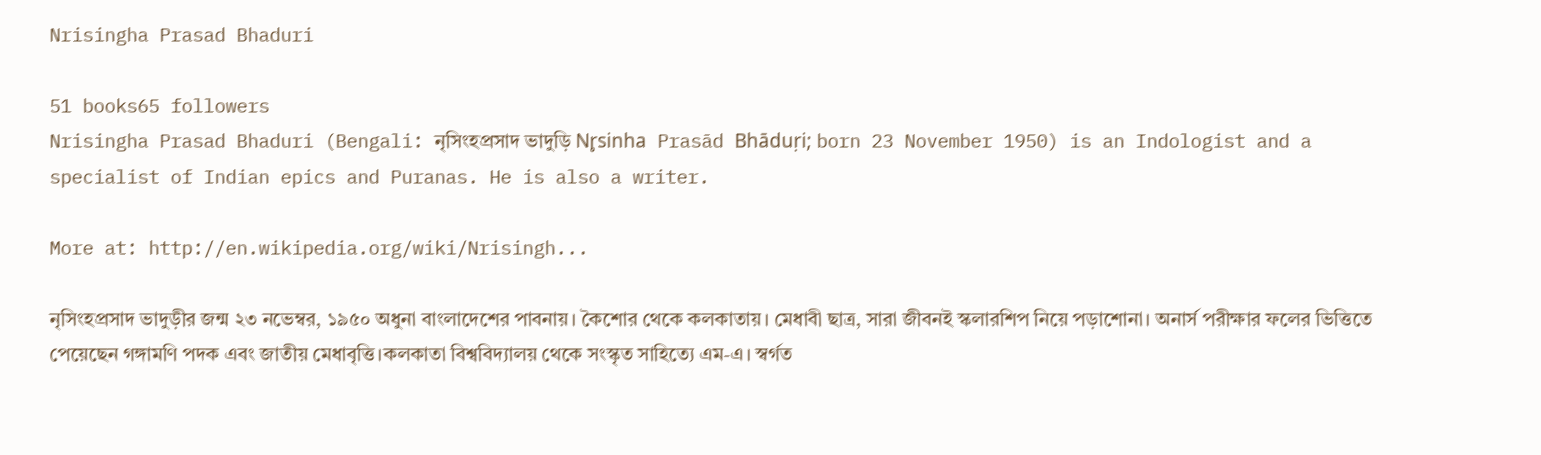Nrisingha Prasad Bhaduri

51 books65 followers
Nrisingha Prasad Bhaduri (Bengali: নৃসিংহপ্রসাদ ভাদুড়ি Nr̥sinha Prasād Bhāduṛi; born 23 November 1950) is an Indologist and a specialist of Indian epics and Puranas. He is also a writer.

More at: http://en.wikipedia.org/wiki/Nrisingh...

নৃসিংহপ্রসাদ ভাদুড়ীর জন্ম ২৩ নভেম্বর, ১৯৫০ অধুনা বাংলাদেশের পাবনায়। কৈশোর থেকে কলকাতায়। মেধাবী ছাত্র, সারা জীবনই স্কলারশিপ নিয়ে পড়াশোনা। অনার্স পরীক্ষার ফলের ভিত্তিতে পেয়েছেন গঙ্গামণি পদক এবং জাতীয় মেধাবৃত্তি।কলকাতা বিশ্ববিদ্যালয় থেকে সংস্কৃত সাহিত্যে এম-এ। স্বর্গত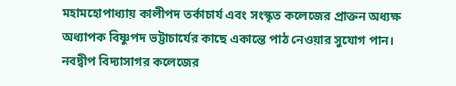মহামহোপাধ্যায় কালীপদ তর্কাচার্য এবং সংস্কৃত কলেজের প্রাক্তন অধ্যক্ষ অধ্যাপক বিষ্ণুপদ ভট্টাচার্যের কাছে একান্তে পাঠ নেওয়ার সুযোগ পান। নবদ্বীপ বিদ্যাসাগর কলেজের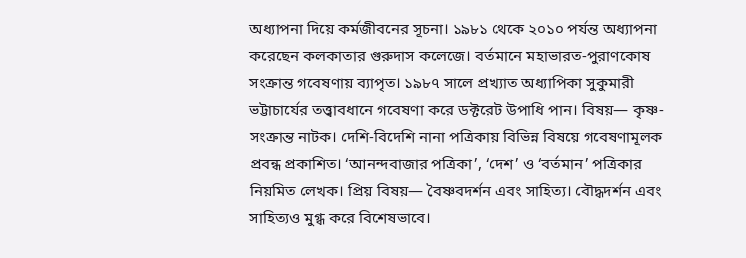অধ্যাপনা দিয়ে কর্মজীবনের সূচনা। ১৯৮১ থেকে ২০১০ পর্যন্ত অধ্যাপনা করেছেন কলকাতার গুরুদাস কলেজে। বর্তমানে মহাভারত-পুরাণকোষ সংক্রান্ত গবেষণায় ব্যাপৃত। ১৯৮৭ সালে প্রখ্যাত অধ্যাপিকা সুকুমারী ভট্টাচার্যের তত্ত্বাবধানে গবেষণা করে ডক্টরেট উপাধি পান। বিষয়— কৃষ্ণ-সংক্রান্ত নাটক। দেশি-বিদেশি নানা পত্রিকায় বিভিন্ন বিষয়ে গবেষণামূলক প্রবন্ধ প্রকাশিত। ‘আনন্দবাজার পত্রিকা’, ‘দেশ’ ও ‘বর্তমান’ পত্রিকার নিয়মিত লেখক। প্রিয় বিষয়— বৈষ্ণবদর্শন এবং সাহিত্য। বৌদ্ধদর্শন এবং সাহিত্যও মুগ্ধ করে বিশেষভাবে।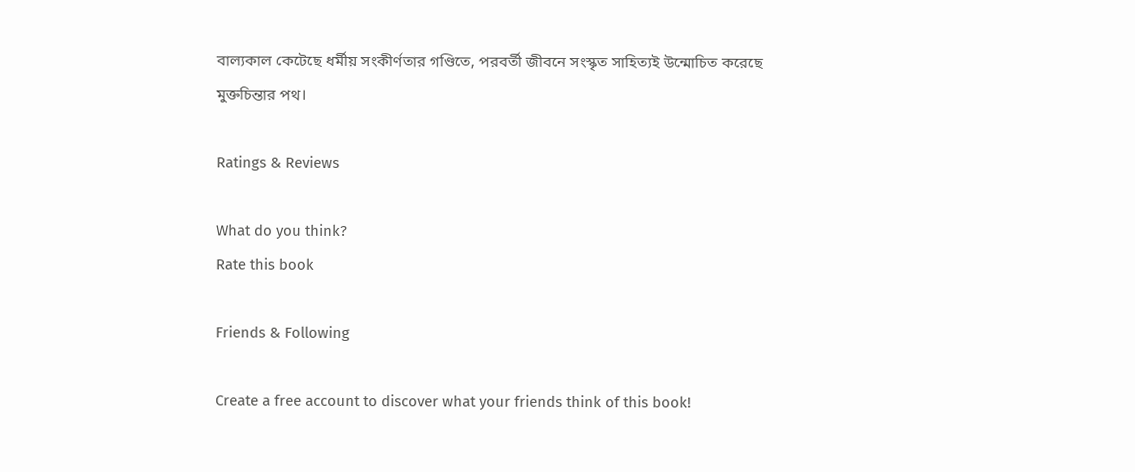বাল্যকাল কেটেছে ধর্মীয় সংকীর্ণতার গণ্ডিতে, পরবর্তী জীবনে সংস্কৃত সাহিত্যই উন্মোচিত করেছে মুক্তচিন্তার পথ।

Ratings & Reviews

What do you think?
Rate this book

Friends & Following

Create a free account to discover what your friends think of this book!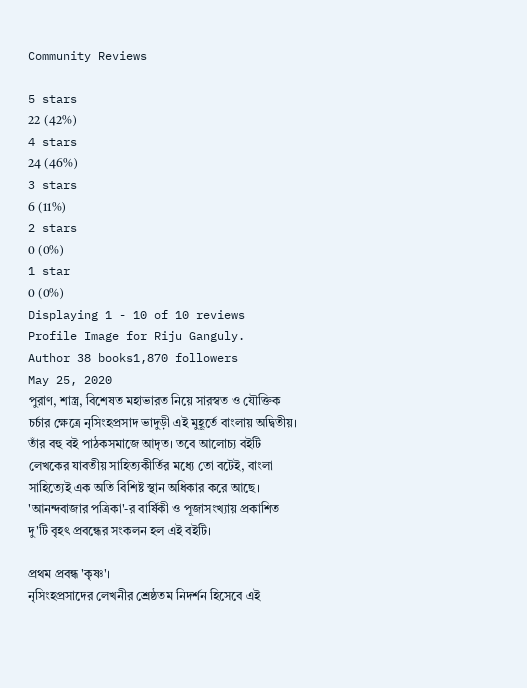Community Reviews

5 stars
22 (42%)
4 stars
24 (46%)
3 stars
6 (11%)
2 stars
0 (0%)
1 star
0 (0%)
Displaying 1 - 10 of 10 reviews
Profile Image for Riju Ganguly.
Author 38 books1,870 followers
May 25, 2020
পুরাণ, শাস্ত্র, বিশেষত মহাভারত নিয়ে সারস্বত ও যৌক্তিক চর্চার ক্ষেত্রে নৃসিংহপ্রসাদ ভাদুড়ী এই মুহূর্তে বাংলায় অদ্বিতীয়। তাঁর বহু বই পাঠকসমাজে আদৃত। তবে আলোচ্য বইটি লেখকের যাবতীয় সাহিত্যকীর্তির মধ্যে তো বটেই, বাংলা সাহিত্যেই এক অতি বিশিষ্ট স্থান অধিকার করে আছে।
'আনন্দবাজার পত্রিকা'-র বার্ষিকী ও পূজাসংখ্যায় প্রকাশিত দু'টি বৃহৎ প্রবন্ধের সংকলন হল এই বইটি।

প্রথম প্রবন্ধ 'কৃষ্ণ'।
নৃসিংহপ্রসাদের লেখনীর শ্রেষ্ঠতম নিদর্শন হিসেবে এই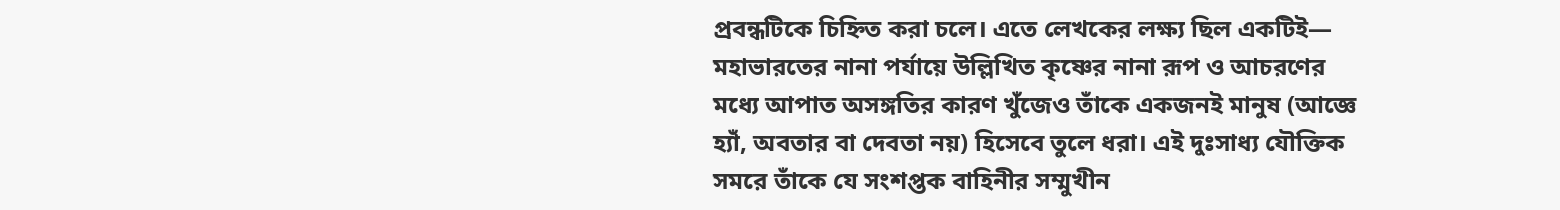প্রবন্ধটিকে চিহ্নিত করা চলে। এতে লেখকের লক্ষ্য ছিল একটিই— মহাভারতের নানা পর্যায়ে উল্লিখিত কৃষ্ণের নানা রূপ ও আচরণের মধ্যে আপাত অসঙ্গতির কারণ খুঁজেও তাঁকে একজনই মানুষ (আজ্ঞে হ্যাঁ, অবতার বা দেবতা নয়) হিসেবে তুলে ধরা। এই দুঃসাধ্য যৌক্তিক সমরে তাঁকে যে সংশপ্তক বাহিনীর সম্মুখীন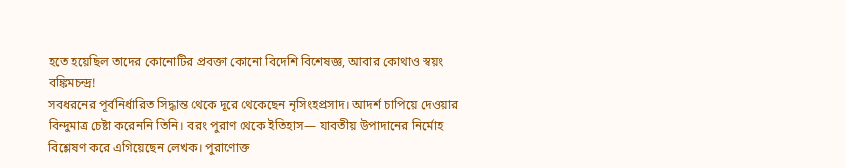হতে হয়েছিল তাদের কোনোটির প্রবক্তা কোনো বিদেশি বিশেষজ্ঞ, আবার কোথাও স্বয়ং বঙ্কিমচন্দ্র!
সবধরনের পূর্বনির্ধারিত সিদ্ধান্ত থেকে দূরে থেকেছেন নৃসিংহপ্রসাদ। আদর্শ চাপিয়ে দেওয়ার বিন্দুমাত্র চেষ্টা করেননি তিনি। বরং পুরাণ থেকে ইতিহাস— যাবতীয় উপাদানের নির্মোহ বিশ্লেষণ করে এগিয়েছেন লেখক। পুরাণোক্ত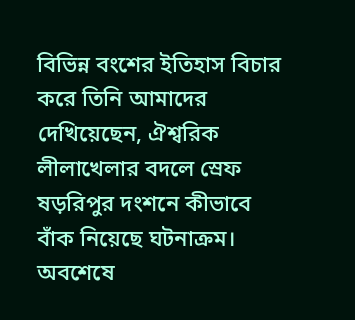বিভিন্ন বংশের ইতিহাস বিচার করে তিনি আমাদের দেখিয়েছেন, ঐশ্বরিক লীলাখেলার বদলে স্রেফ ষড়রিপুর দংশনে কীভাবে বাঁক নিয়েছে ঘটনাক্রম। অবশেষে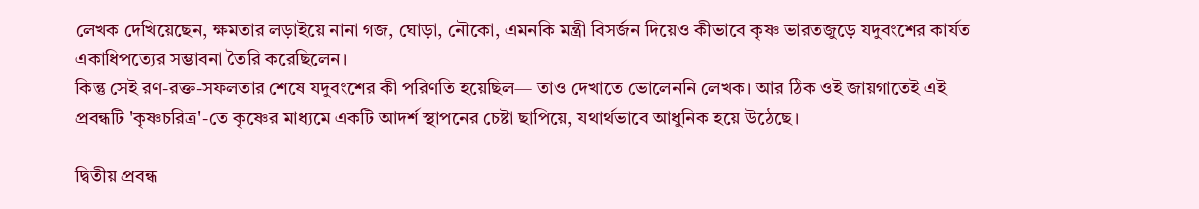লেখক দেখিয়েছেন, ক্ষমতার লড়াইয়ে নানা গজ, ঘোড়া, নৌকো, এমনকি মন্ত্রী বিসর্জন দিয়েও কীভাবে কৃষ্ণ ভারতজুড়ে যদুবংশের কার্যত একাধিপত্যের সম্ভাবনা তৈরি করেছিলেন।
কিন্তু সেই রণ-রক্ত-সফলতার শেষে যদুবংশের কী পরিণতি হয়েছিল— তাও দেখাতে ভোলেননি লেখক। আর ঠিক ওই জায়গাতেই এই প্রবন্ধটি 'কৃষ্ণচরিত্র'-তে কৃষ্ণের মাধ্যমে একটি আদর্শ স্থাপনের চেষ্টা ছাপিয়ে, যথার্থভাবে আধুনিক হয়ে উঠেছে।

দ্বিতীয় প্রবন্ধ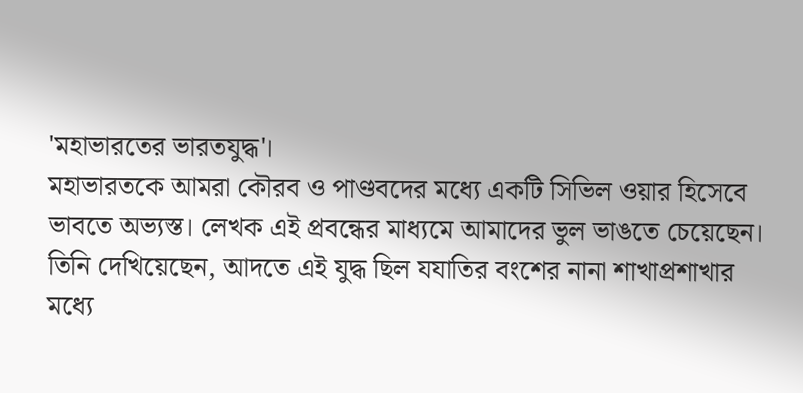'মহাভারতের ভারতযুদ্ধ'।
মহাভারতকে আমরা কৌরব ও পাণ্ডবদের মধ্যে একটি সিভিল ওয়ার হিসেবে ভাবতে অভ্যস্ত। লেখক এই প্রবন্ধের মাধ্যমে আমাদের ভুল ভাঙতে চেয়েছেন। তিনি দেখিয়েছেন, আদতে এই যুদ্ধ ছিল যযাতির বংশের নানা শাখাপ্রশাখার মধ্যে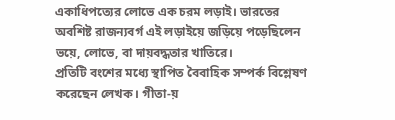একাধিপত্যের লোভে এক চরম লড়াই। ভারতের অবশিষ্ট রাজন্যবর্গ এই লড়াইয়ে জড়িয়ে পড়েছিলেন ভয়ে, লোভে, বা দায়বদ্ধতার খাতিরে।
প্রতিটি বংশের মধ্যে স্থাপিত বৈবাহিক সম্পর্ক বিশ্লেষণ করেছেন লেখক। গীতা-য়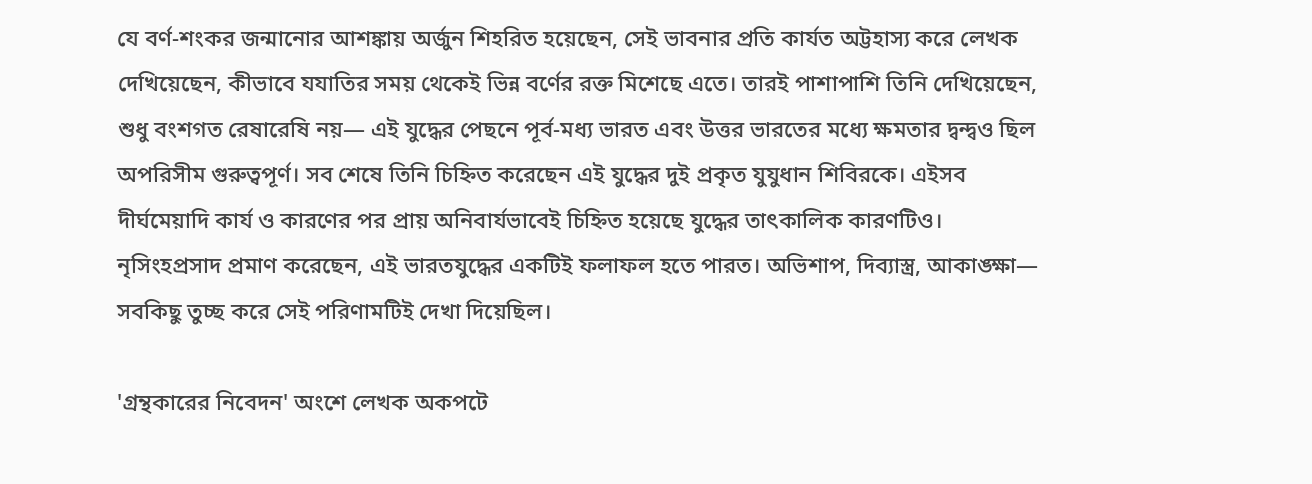যে বর্ণ-শংকর জন্মানোর আশঙ্কায় অর্জুন শিহরিত হয়েছেন, সেই ভাবনার প্রতি কার্যত অট্টহাস্য করে লেখক দেখিয়েছেন, কীভাবে যযাতির সময় থেকেই ভিন্ন বর্ণের রক্ত মিশেছে এতে। তারই পাশাপাশি তিনি দেখিয়েছেন, শুধু বংশগত রেষারেষি নয়— এই যুদ্ধের পেছনে পূর্ব-মধ্য ভারত এবং উত্তর ভারতের মধ্যে ক্ষমতার দ্বন্দ্বও ছিল অপরিসীম গুরুত্বপূর্ণ। সব শেষে তিনি চিহ্নিত করেছেন এই যুদ্ধের দুই প্রকৃত যুযুধান শিবিরকে। এইসব দীর্ঘমেয়াদি কার্য ও কারণের পর প্রায় অনিবার্যভাবেই চিহ্নিত হয়েছে যুদ্ধের তাৎকালিক কারণটিও।
নৃসিংহপ্রসাদ প্রমাণ করেছেন, এই ভারতযুদ্ধের একটিই ফলাফল হতে পারত। অভিশাপ, দিব্যাস্ত্র, আকাঙ্ক্ষা— সবকিছু তুচ্ছ করে সেই পরিণামটিই দেখা দিয়েছিল।

'গ্রন্থকারের নিবেদন' অংশে লেখক অকপটে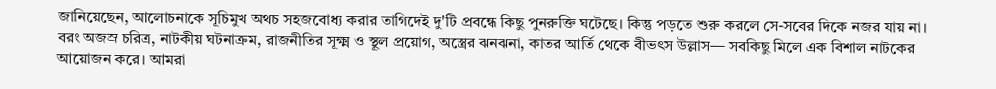জানিয়েছেন, আলোচনাকে সূচিমুখ অথচ সহজবোধ্য করার তাগিদেই দু'টি প্রবন্ধে কিছু পুনরুক্তি ঘটেছে। কিন্তু পড়তে শুরু করলে সে-সবের দিকে নজর যায় না। বরং অজস্র চরিত্র, নাটকীয় ঘটনাক্রম, রাজনীতির সূক্ষ্ম ও স্থূল প্রয়োগ, অস্ত্রের ঝনঝনা, কাতর আর্তি থেকে বীভৎস উল্লাস— সবকিছু মিলে এক বিশাল নাটকের আয়োজন করে। আমরা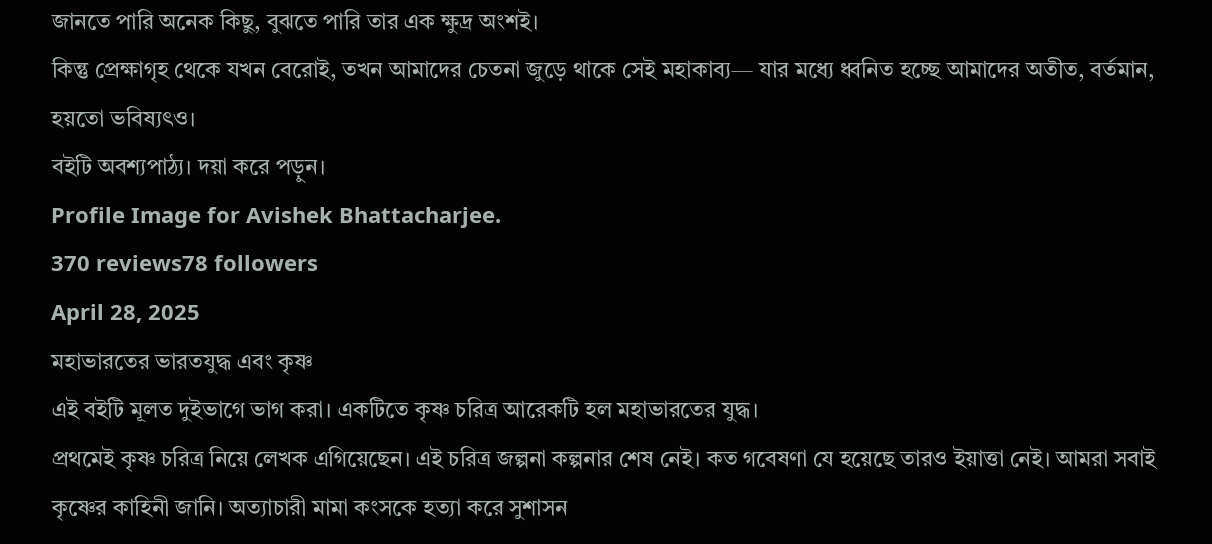জানতে পারি অনেক কিছু, বুঝতে পারি তার এক ক্ষুদ্র অংশই।
কিন্তু প্রেক্ষাগৃহ থেকে যখন বেরোই, তখন আমাদের চেতনা জুড়ে থাকে সেই মহাকাব্য— যার মধ্যে ধ্বনিত হচ্ছে আমাদের অতীত, বর্তমান, হয়তো ভবিষ্যৎও।
বইটি অবশ্যপাঠ্য। দয়া করে পড়ুন।
Profile Image for Avishek Bhattacharjee.
370 reviews78 followers
April 28, 2025
মহাভারতের ভারতযুদ্ধ এবং কৃষ্ণ
এই বইটি মূলত দুইভাগে ভাগ করা। একটিতে কৃষ্ণ চরিত্র আরেকটি হল মহাভারতের যুদ্ধ।
প্রথমেই কৃষ্ণ চরিত্র নিয়ে লেখক এগিয়েছেন। এই চরিত্র জল্পনা কল্পনার শেষ নেই। কত গবেষণা যে হয়েছে তারও ইয়াত্তা নেই। আমরা সবাই কৃষ্ণের কাহিনী জানি। অত্যাচারী মামা কংসকে হত্যা করে সুশাসন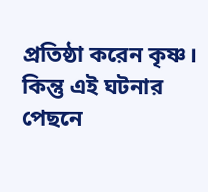প্রতিষ্ঠা করেন কৃষ্ণ। কিন্তু এই ঘটনার পেছনে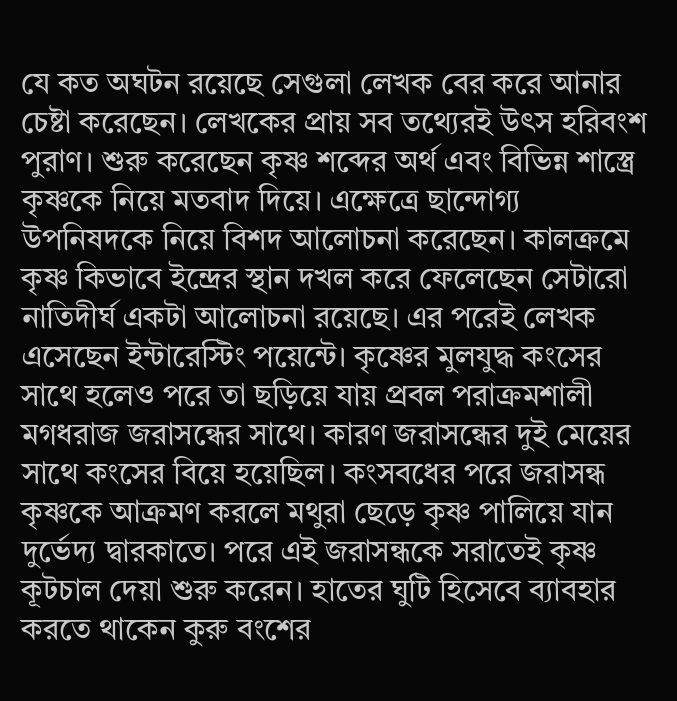যে কত অঘটন রয়েছে সেগুলা লেখক বের করে আনার চেষ্টা করেছেন। লেখকের প্রায় সব তথ্যেরই উৎস হরিবংশ পুরাণ। শুরু করেছেন কৃষ্ণ শব্দের অর্থ এবং বিভিন্ন শাস্ত্রে কৃষ্ণকে নিয়ে মতবাদ দিয়ে। এক্ষেত্রে ছান্দোগ্য উপনিষদকে নিয়ে বিশদ আলোচনা করেছেন। কালক্রমে কৃষ্ণ কিভাবে ইন্দ্রের স্থান দখল করে ফেলেছেন সেটারো নাতিদীর্ঘ একটা আলোচনা রয়েছে। এর পরেই লেখক এসেছেন ইন্টারেস্টিং পয়েন্টে। কৃষ্ণের মুলযুদ্ধ কংসের সাথে হলেও পরে তা ছড়িয়ে যায় প্রবল পরাক্রমশালী মগধরাজ জরাসন্ধের সাথে। কারণ জরাসন্ধের দুই মেয়ের সাথে কংসের বিয়ে হয়েছিল। কংসবধের পরে জরাসন্ধ কৃষ্ণকে আক্রমণ করলে মথুরা ছেড়ে কৃষ্ণ পালিয়ে যান দুর্ভেদ্য দ্বারকাতে। পরে এই জরাসন্ধকে সরাতেই কৃষ্ণ কূটচাল দেয়া শুরু করেন। হাতের ঘুটি হিসেবে ব্যাবহার করতে থাকেন কুরু বংশের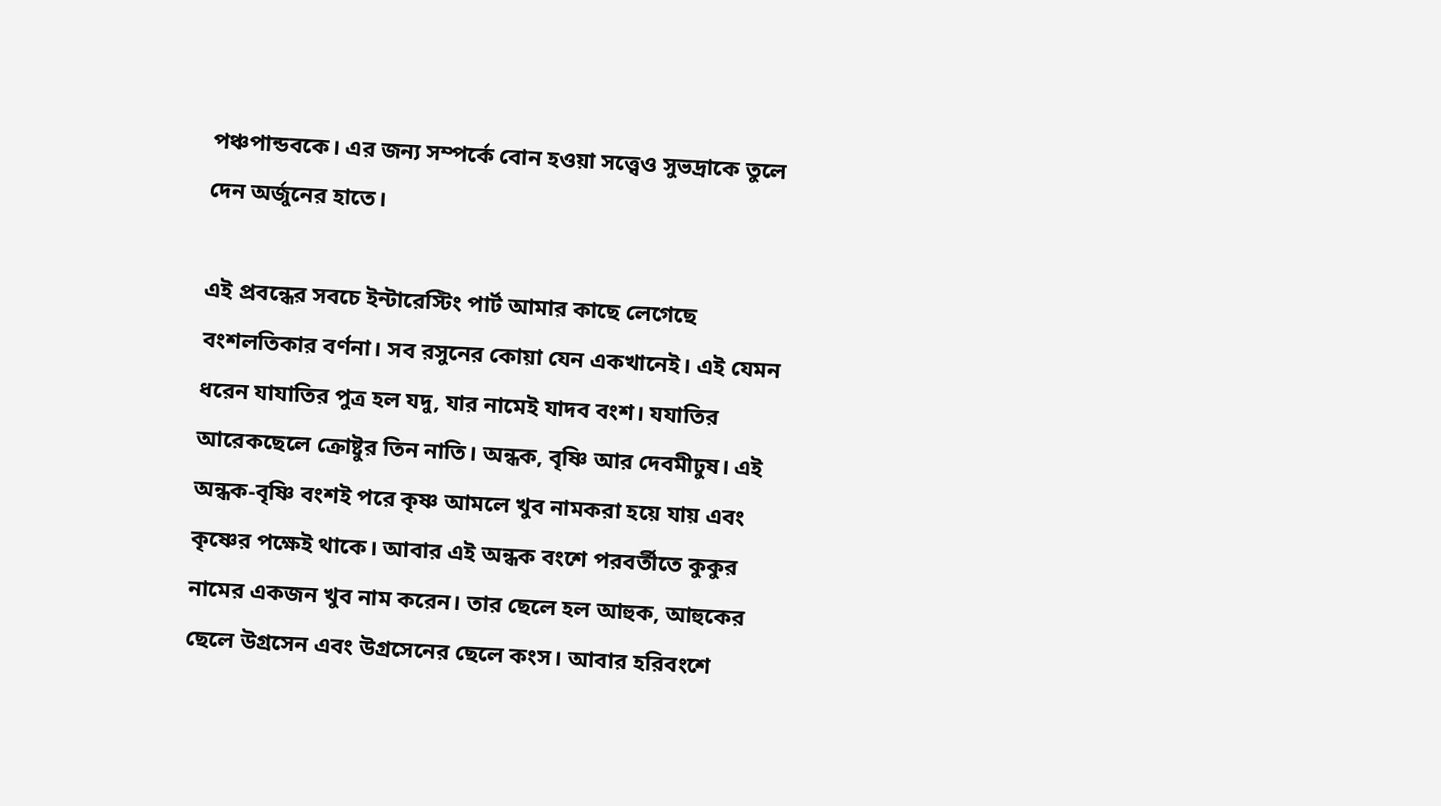পঞ্চপান্ডবকে। এর জন্য সম্পর্কে বোন হওয়া সত্ত্বেও সুভদ্রাকে তুলে দেন অর্জুনের হাতে।

এই প্রবন্ধের সবচে ইন্টারেস্টিং পার্ট আমার কাছে লেগেছে বংশলতিকার বর্ণনা। সব রসুনের কোয়া যেন একখানেই। এই যেমন ধরেন যাযাতির পুত্র হল যদু, যার নামেই যাদব বংশ। যযাতির আরেকছেলে ক্রোষ্টুর তিন নাতি। অন্ধক, বৃষ্ণি আর দেবমীঢুষ। এই অন্ধক-বৃষ্ণি বংশই পরে কৃষ্ণ আমলে খুব নামকরা হয়ে যায় এবং কৃষ্ণের পক্ষেই থাকে। আবার এই অন্ধক বংশে পরবর্তীতে কুকুর নামের একজন খুব নাম করেন। তার ছেলে হল আহুক, আহুকের ছেলে উগ্রসেন এবং উগ্রসেনের ছেলে কংস। আবার হরিবংশে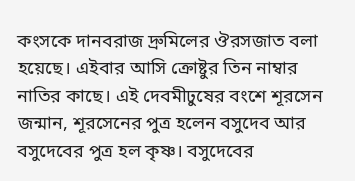কংসকে দানবরাজ দ্রুমিলের ঔরসজাত বলা হয়েছে। এইবার আসি ক্রোষ্টুর তিন নাম্বার নাতির কাছে। এই দেবমীঢুষের বংশে শূরসেন জন্মান, শূরসেনের পুত্র হলেন বসুদেব আর বসুদেবের পুত্র হল কৃষ্ণ। বসুদেবের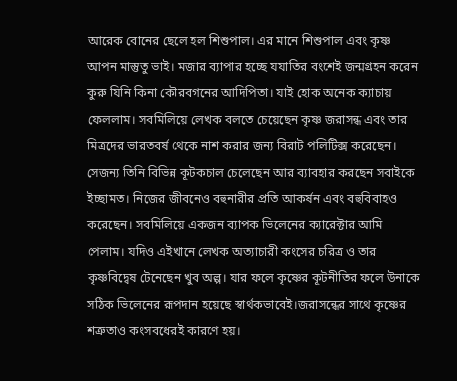আরেক বোনের ছেলে হল শিশুপাল। এর মানে শিশুপাল এবং কৃষ্ণ আপন মাস্তুতু ভাই। মজার ব্যাপার হচ্ছে যযাতির বংশেই জন্মগ্রহন করেন কুরু যিনি কিনা কৌরবগনের আদিপিতা। যাই হোক অনেক ক্যাচায় ফেললাম। সবমিলিয়ে লেখক বলতে চেয়েছেন কৃষ্ণ জরাসন্ধ এবং তার মিত্রদের ভারতবর্ষ থেকে নাশ করার জন্য বিরাট পলিটিক্স করেছেন। সেজন্য তিনি বিভিন্ন কূটকচাল চেলেছেন আর ব্যাবহার করছেন সবাইকে ইচ্ছামত। নিজের জীবনেও বহুনারীর প্রতি আকর্ষন এবং বহুবিবাহও করেছেন। সবমিলিয়ে একজন ব্যাপক ভিলেনের ক্যারেক্টার আমি পেলাম। যদিও এইখানে লেখক অত্যাচারী কংসের চরিত্র ও তার কৃষ্ণবিদ্বেষ টেনেছেন খুব অল্প। যার ফলে কৃষ্ণের কূটনীতির ফলে উনাকে সঠিক ভিলেনের রূপদান হয়েছে স্বার্থকভাবেই।জরাসন্ধের সাথে কৃষ্ণের শত্রুতাও কংসবধেরই কারণে হয়।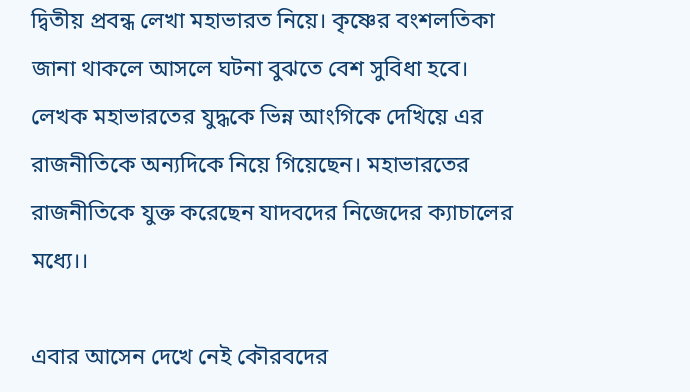দ্বিতীয় প্রবন্ধ লেখা মহাভারত নিয়ে। কৃষ্ণের বংশলতিকা জানা থাকলে আসলে ঘটনা বুঝতে বেশ সুবিধা হবে। লেখক মহাভারতের যুদ্ধকে ভিন্ন আংগিকে দেখিয়ে এর রাজনীতিকে অন্যদিকে নিয়ে গিয়েছেন। মহাভারতের রাজনীতিকে যুক্ত করেছেন যাদবদের নিজেদের ক্যাচালের মধ্যে।।

এবার আসেন দেখে নেই কৌরবদের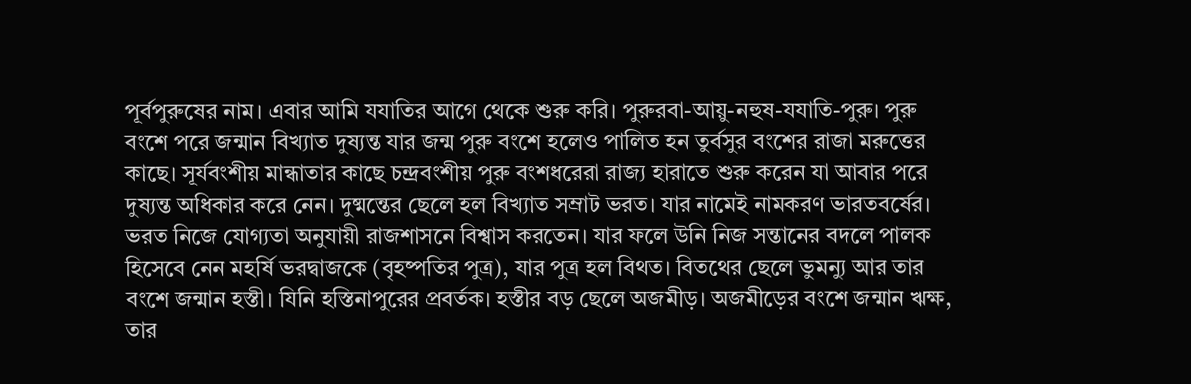পূর্বপুরুষের নাম। এবার আমি যযাতির আগে থেকে শুরু করি। পুরুরবা-আয়ু-নহুষ-যযাতি-পুরু। পুরু বংশে পরে জন্মান বিখ্যাত দুষ্যন্ত যার জন্ম পুরু বংশে হলেও পালিত হন তুর্বসুর বংশের রাজা মরুত্তের কাছে। সূর্যবংশীয় মান্ধাতার কাছে চন্দ্রবংশীয় পুরু বংশধরেরা রাজ্য হারাতে শুরু করেন যা আবার পরে দুষ্যন্ত অধিকার করে নেন। দুষ্মন্তের ছেলে হল বিখ্যাত সম্রাট ভরত। যার নামেই নামকরণ ভারতবর্ষের। ভরত নিজে যোগ্যতা অনুযায়ী রাজশাসনে বিশ্বাস করতেন। যার ফলে উনি নিজ সন্তানের বদলে পালক হিসেবে নেন মহর্ষি ভরদ্বাজকে (বৃহষ্পতির পুত্র), যার পুত্র হল বিথত। বিতথের ছেলে ভুমন্যু আর তার বংশে জন্মান হস্তী। যিনি হস্তিনাপুরের প্রবর্তক। হস্তীর বড় ছেলে অজমীড়। অজমীড়ের বংশে জন্মান ঋক্ষ, তার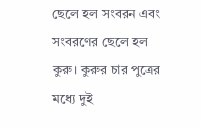ছেলে হল সংবরন এবং সংবরণের ছেলে হল কুরু। কুরুর চার পুত্রের মধ্যে দুই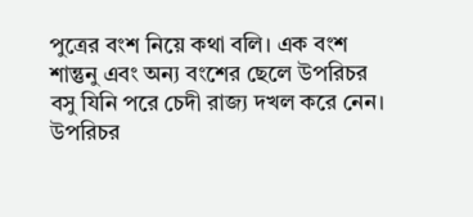পুত্রের বংশ নিয়ে কথা বলি। এক বংশ শান্তুনু এবং অন্য বংশের ছেলে উপরিচর বসু যিনি পরে চেদী রাজ্য দখল করে নেন। উপরিচর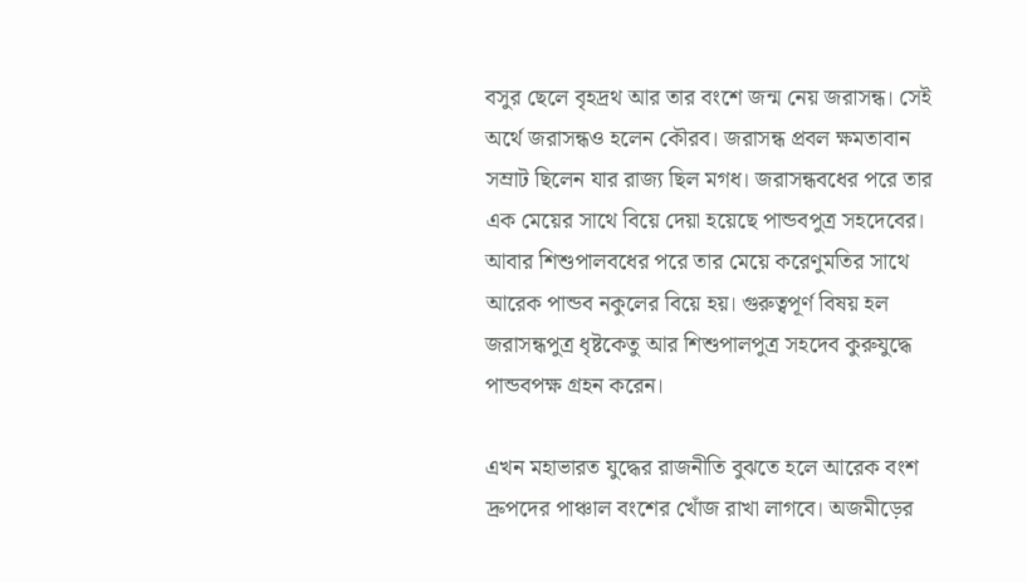বসুর ছেলে বৃহদ্রথ আর তার বংশে জন্ম নেয় জরাসন্ধ। সেই অর্থে জরাসন্ধও হলেন কৌরব। জরাসন্ধ প্রবল ক্ষমতাবান সম্রাট ছিলেন যার রাজ্য ছিল মগধ। জরাসন্ধবধের পরে তার এক মেয়ের সাথে বিয়ে দেয়া হয়েছে পান্ডবপুত্র সহদেবের। আবার শিশুপালবধের পরে তার মেয়ে করেণুমতির সাথে আরেক পান্ডব নকুলের বিয়ে হয়। গুরুত্বপূর্ণ বিষয় হল জরাসন্ধপুত্র ধৃষ্টকেতু আর শিশুপালপুত্র সহদেব কুরুযুদ্ধে পান্ডবপক্ষ গ্রহন করেন।

এখন মহাভারত যুদ্ধের রাজনীতি বুঝতে হলে আরেক বংশ দ্রুপদের পাঞ্চাল বংশের খোঁজ রাখা লাগবে। অজমীড়ের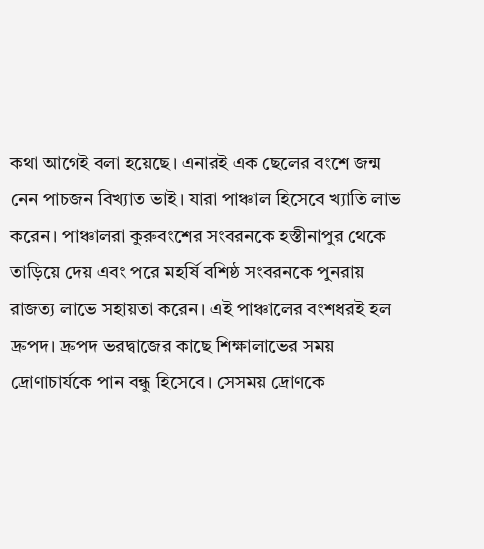কথা আগেই বলা হয়েছে। এনারই এক ছেলের বংশে জন্ম নেন পাচজন বিখ্যাত ভাই। যারা পাঞ্চাল হিসেবে খ্যাতি লাভ করেন। পাঞ্চালরা কুরুবংশের সংবরনকে হস্তীনাপুর থেকে তাড়িয়ে দেয় এবং পরে মহর্ষি বশিষ্ঠ সংবরনকে পুনরায় রাজত্য লাভে সহায়তা করেন। এই পাঞ্চালের বংশধরই হল দ্রুপদ। দ্রুপদ ভরদ্বাজের কাছে শিক্ষালাভের সময় দ্রোণাচার্যকে পান বন্ধু হিসেবে। সেসময় দ্রোণকে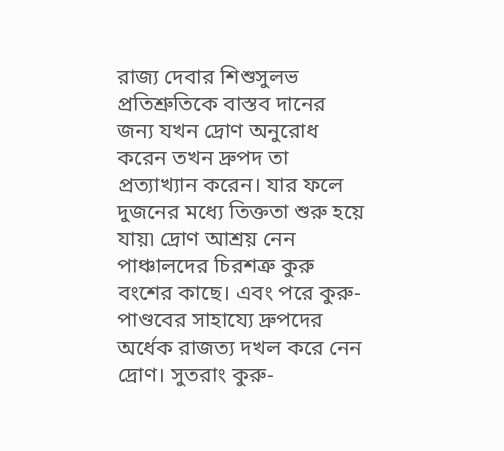রাজ্য দেবার শিশুসুলভ প্রতিশ্রুতিকে বাস্তব দানের জন্য যখন দ্রোণ অনুরোধ করেন তখন দ্রুপদ তা প্রত্যাখ্যান করেন। যার ফলে দুজনের মধ্যে তিক্ততা শুরু হয়ে যায়৷ দ্রোণ আশ্রয় নেন পাঞ্চালদের চিরশত্রু কুরু বংশের কাছে। এবং পরে কুরু-পাণ্ডবের সাহায্যে দ্রুপদের অর্ধেক রাজত্য দখল করে নেন দ্রোণ। সুতরাং কুরু-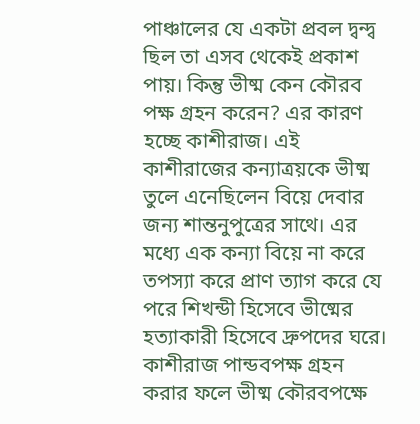পাঞ্চালের যে একটা প্রবল দ্বন্দ্ব ছিল তা এসব থেকেই প্রকাশ পায়। কিন্তু ভীষ্ম কেন কৌরব পক্ষ গ্রহন করেন? এর কারণ হচ্ছে কাশীরাজ। এই কাশীরাজের কন্যাত্রয়কে ভীষ্ম তুলে এনেছিলেন বিয়ে দেবার জন্য শান্তনুপুত্রের সাথে। এর মধ্যে এক কন্যা বিয়ে না করে তপস্যা করে প্রাণ ত্যাগ করে যে পরে শিখন্ডী হিসেবে ভীষ্মের হত্যাকারী হিসেবে দ্রুপদের ঘরে। কাশীরাজ পান্ডবপক্ষ গ্রহন করার ফলে ভীষ্ম কৌরবপক্ষে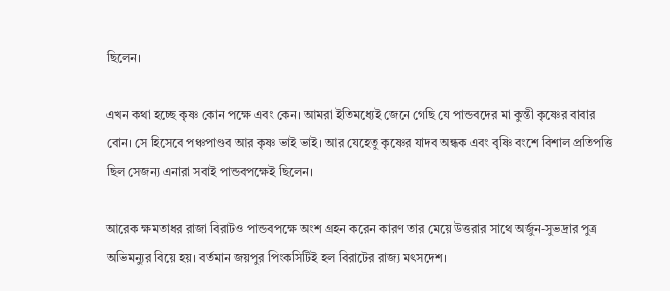ছিলেন।

এখন কথা হচ্ছে কৃষ্ণ কোন পক্ষে এবং কেন। আমরা ইতিমধ্যেই জেনে গেছি যে পান্ডবদের মা কুন্তী কৃষ্ণের বাবার বোন। সে হিসেবে পঞ্চপাণ্ডব আর কৃষ্ণ ভাই ভাই। আর যেহেতু কৃষ্ণের যাদব অন্ধক এবং বৃষ্ণি বংশে বিশাল প্রতিপত্তি ছিল সেজন্য এনারা সবাই পান্ডবপক্ষেই ছিলেন।

আরেক ক্ষমতাধর রাজা বিরাটও পান্ডবপক্ষে অংশ গ্রহন করেন কারণ তার মেয়ে উত্তরার সাথে অর্জুন-সুভদ্রার পুত্র অভিমন্যুর বিয়ে হয়। বর্তমান জয়পুর পিংকসিটিই হল বিরাটের রাজ্য মৎসদেশ।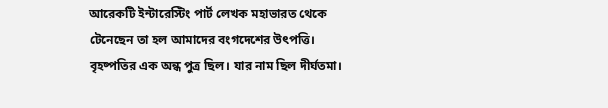আরেকটি ইন্টারেস্টিং পার্ট লেখক মহাভারত থেকে টেনেছেন তা হল আমাদের বংগদেশের উৎপত্তি। বৃহষ্পতির এক অন্ধ পুত্র ছিল। যার নাম ছিল দীর্ঘতমা।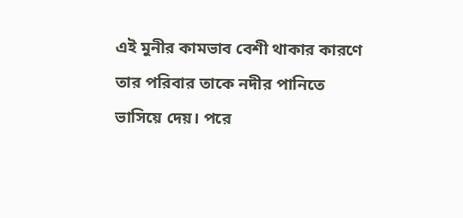এই মুনীর কামভাব বেশী থাকার কারণে তার পরিবার তাকে নদীর পানিতে ভাসিয়ে দেয়। পরে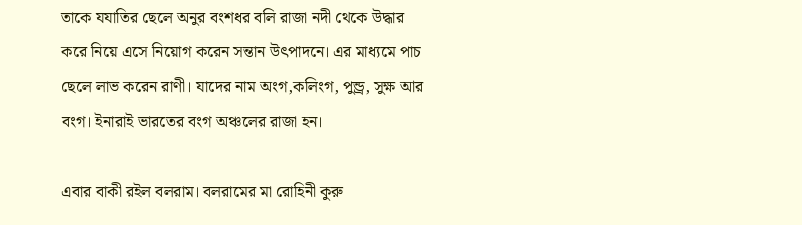তাকে যযাতির ছেলে অনুর বংশধর বলি রাজা নদী থেকে উদ্ধার করে নিয়ে এসে নিয়োগ করেন সন্তান উৎপাদনে। এর মাধ্যমে পাচ ছেলে লাভ করেন রাণী। যাদের নাম অংগ,কলিংগ, পুন্ড্র, সুক্ষ আর বংগ। ইনারাই ভারতের বংগ অঞ্চলের রাজা হন।

এবার বাকী রইল বলরাম। বলরামের মা রোহিনী কুরু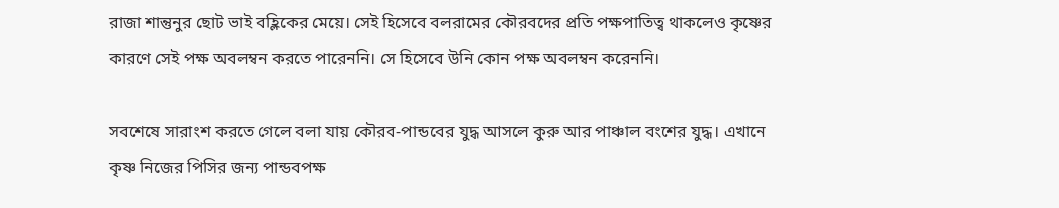রাজা শান্তুনুর ছোট ভাই বহ্লিকের মেয়ে। সেই হিসেবে বলরামের কৌরবদের প্রতি পক্ষপাতিত্ব থাকলেও কৃষ্ণের কারণে সেই পক্ষ অবলম্বন করতে পারেননি। সে হিসেবে উনি কোন পক্ষ অবলম্বন করেননি।

সবশেষে সারাংশ করতে গেলে বলা যায় কৌরব-পান্ডবের যুদ্ধ আসলে কুরু আর পাঞ্চাল বংশের যুদ্ধ। এখানে কৃষ্ণ নিজের পিসির জন্য পান্ডবপক্ষ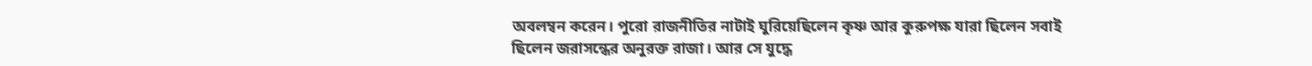অবলম্বন করেন। পুরো রাজনীতির নাটাই ঘুরিয়েছিলেন কৃষ্ণ আর কুরুপক্ষ যারা ছিলেন সবাই ছিলেন জরাসন্ধের অনুরক্ত রাজা। আর সে যুদ্ধে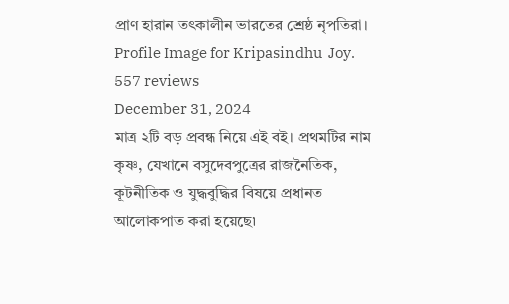প্রাণ হারান তৎকালীন ভারতের শ্রেষ্ঠ নৃপতিরা।
Profile Image for Kripasindhu  Joy.
557 reviews
December 31, 2024
মাত্র ২টি বড় প্রবন্ধ নিয়ে এই বই। প্রথমটির নাম কৃষ্ণ, যেখানে বসুদেবপুত্রের রাজনৈতিক, কূটনীতিক ও যুদ্ধবুদ্ধির বিষয়ে প্রধানত আলোকপাত করা হয়েছে৷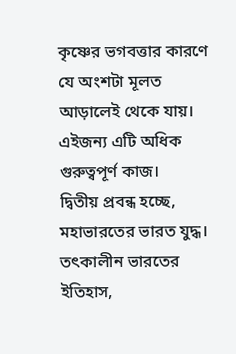কৃষ্ণের ভগবত্তার কারণে যে অংশটা মূলত আড়ালেই থেকে যায়। এইজন্য এটি অধিক গুরুত্বপূর্ণ কাজ।
দ্বিতীয় প্রবন্ধ হচ্ছে, মহাভারতের ভারত যুদ্ধ। তৎকালীন ভারতের ইতিহাস,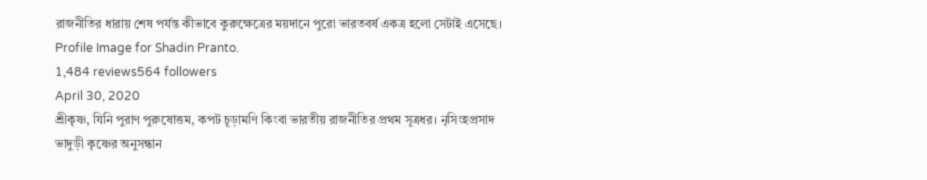রাজনীতির ধারায় শেষ পর্যন্ত কীভাবে কুরুক্ষেত্রের ময়দানে পুরো ভারতবর্ষ একত্র হলো সেটাই এসেছে।
Profile Image for Shadin Pranto.
1,484 reviews564 followers
April 30, 2020
শ্রীকৃষ্ণ, যিনি পুরাণ পুরুষোত্তম, কপট চূড়ামণি কিংবা ভারতীয় রাজনীতির প্রথম সূত্রধর। নৃসিংহপ্রসাদ ভাদুড়ী কৃষ্ণের অনুসন্ধান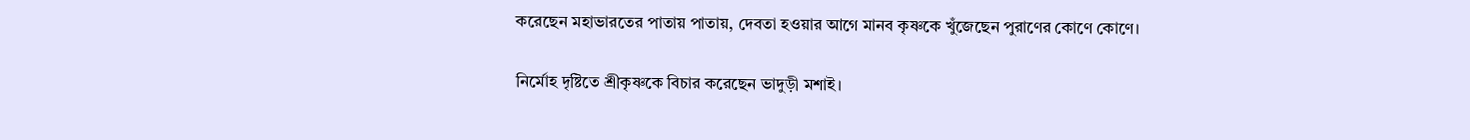করেছেন মহাভারতের পাতায় পাতায়, দেবতা হওয়ার আগে মানব কৃষ্ণকে খুঁজেছেন পুরাণের কোণে কোণে।

নির্মোহ দৃষ্টিতে শ্রীকৃষ্ণকে বিচার করেছেন ভাদুড়ী মশাই।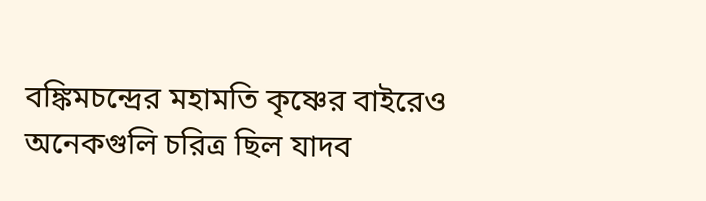বঙ্কিমচন্দ্রের মহামতি কৃষ্ণের বাইরেও অনেকগুলি চরিত্র ছিল যাদব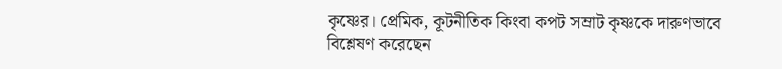কৃষ্ণের। প্রেমিক, কূটনীতিক কিংবা কপট সম্রাট কৃষ্ণকে দারুণভাবে বিশ্লেষণ করেছেন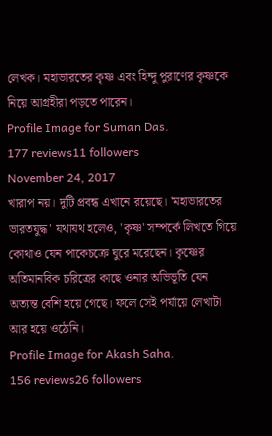লেখক। মহাভারতের কৃষ্ণ এবং হিন্দু পুরাণের কৃষ্ণকে নিয়ে আগ্রহীরা পড়তে পারেন।
Profile Image for Suman Das.
177 reviews11 followers
November 24, 2017
খারাপ নয়। দুটি প্রবন্ধ এখানে রয়েছে। 'মহাভারতের ভারতযুদ্ধ' যথাযথ হলেও, 'কৃষ্ণ' সম্পর্কে লিখতে গিয়ে কোথাও যেন পাকেচক্রে ঘুরে মরেছেন। কৃষ্ণের অতিমানবিক চরিত্রের কাছে ওনার অভিভূতি যেন অত্যন্ত বেশি হয়ে গেছে। ফলে সেই পর্যায়ে লেখাটা আর হয়ে ওঠেনি।
Profile Image for Akash Saha.
156 reviews26 followers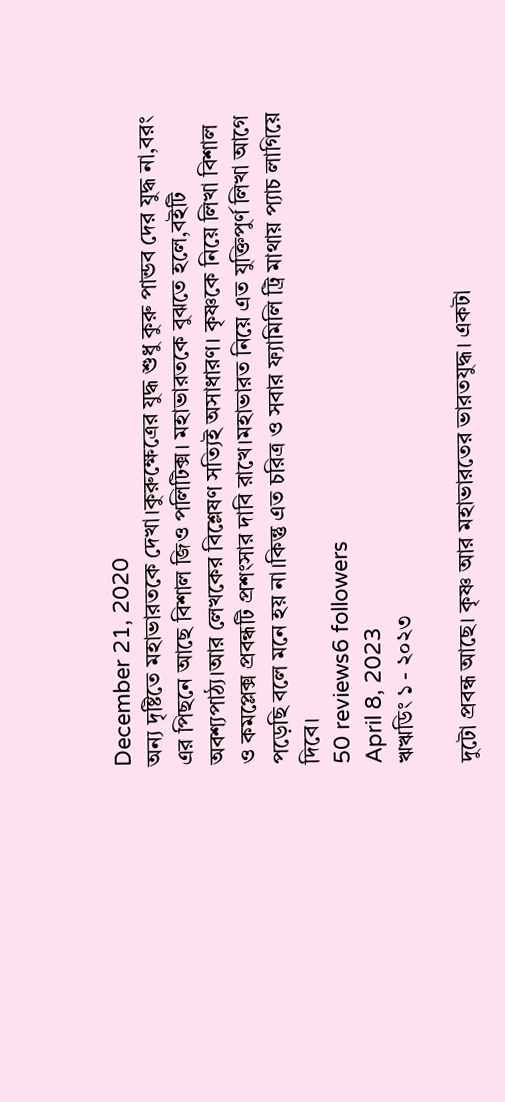December 21, 2020
অন্য দৃষ্টিতে মহাভারতকে দেখা।কুরুক্ষেত্রের যুদ্ধ শুধু কুরু পান্ডব দের যুদ্ধ না,বরং এর পিছনে আছে বিশাল জিও পলিটিক্স। মহাভারতকে বুঝতে হলে,বইটি অবশ্যপাঠ্য।আর লেখকের বিশ্লেষণ সত্যিই অসাধারণ। কৃষ্ণকে নিয়ে লিখা বিশাল ও কমপ্লেক্স প্রবন্ধটি প্রশংসার দাবি রাখে।মহাভারত নিয়ে এত যুক্তিপুর্ণ লিখা আগে পড়েছি বলে মনে হয় না।কিন্তু এত চরিত্র ও সবার ফ্যামিলি ট্রি মাথায় প্যাচ লাগিয়ে দিবে।
50 reviews6 followers
April 8, 2023
ঋঋডিং ১ - ২০২৩

দুটো প্রবন্ধ আছে। কৃষ্ণ আর মহাভারতের ভারতযুদ্ধ। একটা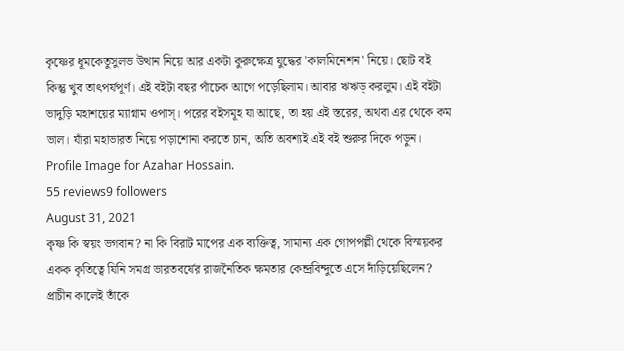কৃষ্ণের ধূমকেতুসুলভ উত্থান নিয়ে আর একটা কুরুক্ষেত্র যুদ্ধের 'কালমিনেশন' নিয়ে। ছোট বই কিন্তু খুব তাৎপর্যপূর্ণ। এই বইটা বছর পাঁচেক আগে পড়েছিলাম। আবার ঋঋড্ করলুম। এই বইটা ভাদুড়ি মহাশয়ের ম্যাগ্নাম ওপাস্। পরের বইসমূহ যা আছে, তা হয় এই স্তরের, অথবা এর থেকে কম ভাল। যাঁরা মহাভারত নিয়ে পড়াশোনা করতে চান, অতি অবশ্যই এই বই শুরুর দিকে পড়ুন।
Profile Image for Azahar Hossain.
55 reviews9 followers
August 31, 2021
কৃষ্ণ কি স্বয়ং ভগবান? না কি বিরাট মাপের এক ব্যক্তিত্ব, সামান্য এক গোপপল্লী থেকে বিস্ময়কর একক কৃতিত্বে যিনি সমগ্র ভারতবর্ষের রাজনৈতিক ক্ষমতার কেন্দ্রবিন্দুতে এসে দাঁড়িয়েছিলেন?
প্রাচীন কালেই তাঁকে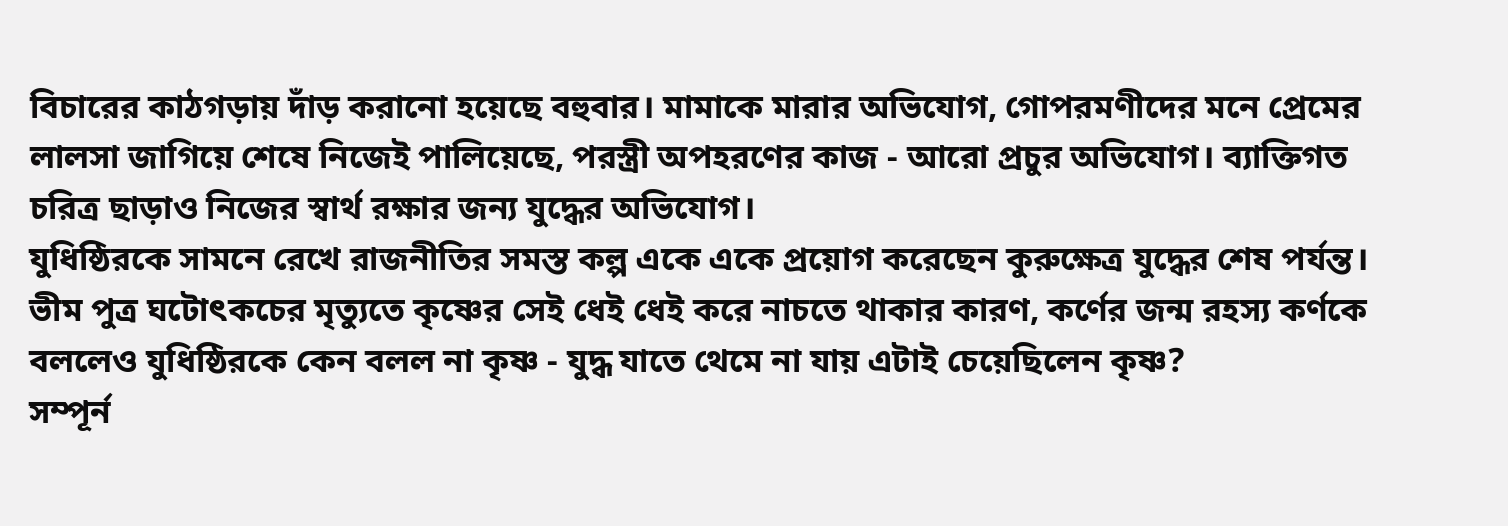বিচারের কাঠগড়ায় দাঁড় করানো হয়েছে বহুবার। মামাকে মারার অভিযোগ, গোপরমণীদের মনে প্রেমের লালসা জাগিয়ে শেষে নিজেই পালিয়েছে, পরস্ত্রী অপহরণের কাজ - আরো প্রচুর অভিযোগ। ব্যাক্তিগত চরিত্র ছাড়াও নিজের স্বার্থ রক্ষার জন্য যুদ্ধের অভিযোগ।
যুধিষ্ঠিরকে সামনে রেখে রাজনীতির সমস্ত কল্প একে একে প্রয়োগ করেছেন কুরুক্ষেত্র যুদ্ধের শেষ পর্যন্ত। ভীম পুত্র ঘটোৎকচের মৃত্যুতে কৃষ্ণের সেই ধেই ধেই করে নাচতে থাকার কারণ, কর্ণের জন্ম রহস্য কর্ণকে বললেও যুধিষ্ঠিরকে কেন বলল না কৃষ্ণ - যুদ্ধ যাতে থেমে না যায় এটাই চেয়েছিলেন কৃষ্ণ?
সম্পূর্ন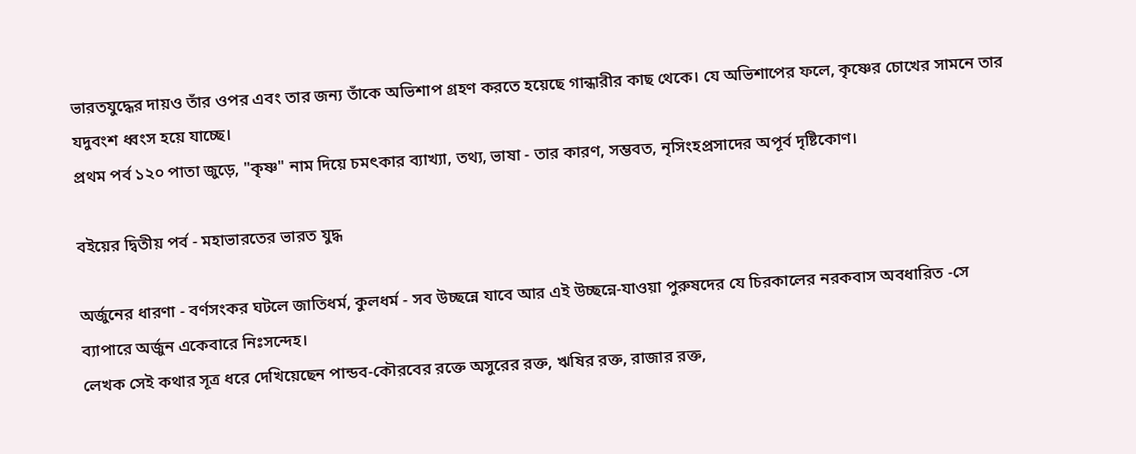ভারতযুদ্ধের দায়ও তাঁর ওপর এবং তার জন্য তাঁকে অভিশাপ গ্রহণ করতে হয়েছে গান্ধারীর কাছ থেকে। যে অভিশাপের ফলে, কৃষ্ণের চোখের সামনে তার যদুবংশ ধ্বংস হয়ে যাচ্ছে।
প্রথম পর্ব ১২০ পাতা জুড়ে, "কৃষ্ণ" নাম দিয়ে চমৎকার ব্যাখ্যা, তথ্য, ভাষা - তার কারণ, সম্ভবত, নৃসিংহপ্রসাদের অপূর্ব দৃষ্টিকোণ।

বইয়ের দ্বিতীয় পর্ব - মহাভারতের ভারত যুদ্ধ

অর্জুনের ধারণা - বর্ণসংকর ঘটলে জাতিধর্ম, কুলধর্ম - সব উচ্ছন্নে যাবে আর এই উচ্ছন্নে-যাওয়া পুরুষদের যে চিরকালের নরকবাস অবধারিত -সে ব্যাপারে অর্জুন একেবারে নিঃসন্দেহ।
লেখক সেই কথার সূত্র ধরে দেখিয়েছেন পান্ডব-কৌরবের রক্তে অসুরের রক্ত, ঋষির রক্ত, রাজার রক্ত,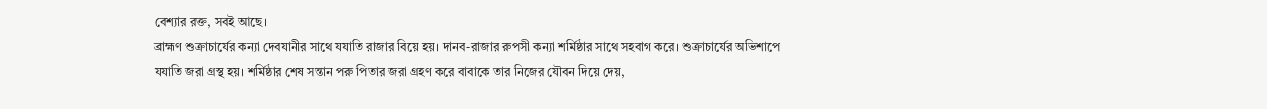বেশ্যার রক্ত, সবই আছে।
ব্রাহ্মণ শুক্রাচার্যের কন্যা দেবযানীর সাথে যযাতি রাজার বিয়ে হয়। দানব-রাজার রুপসী কন্যা শর্মিষ্ঠার সাথে সহবাগ করে। শুক্রাচার্যের অভিশাপে যযাতি জরা গ্রস্থ হয়। শর্মিষ্ঠার শেষ সন্তান পরু পিতার জরা গ্রহণ করে বাবাকে তার নিজের যৌবন দিয়ে দেয়,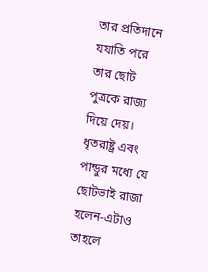তার প্রতিদানে যযাতি পরে তার ছোট পুত্রকে রাজ্য দিয়ে দেয়। ধৃতরাষ্ট্র এবং পান্ডুর মধ্যে যে ছোটভাই রাজা হলেন-এটাও তাহলে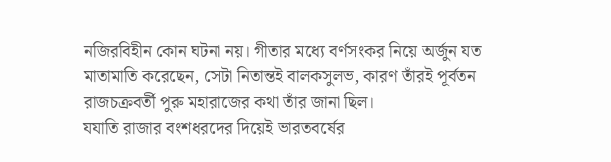নজিরবিহীন কোন ঘটনা নয়। গীতার মধ্যে বর্ণসংকর নিয়ে অর্জুন যত মাতামাতি করেছেন, সেটা নিতান্তই বালকসুলভ, কারণ তাঁরই পূর্বতন রাজচক্রবর্তী পুরু মহারাজের কথা তাঁর জানা ছিল।
যযাতি রাজার বংশধরদের দিয়েই ভারতবর্ষের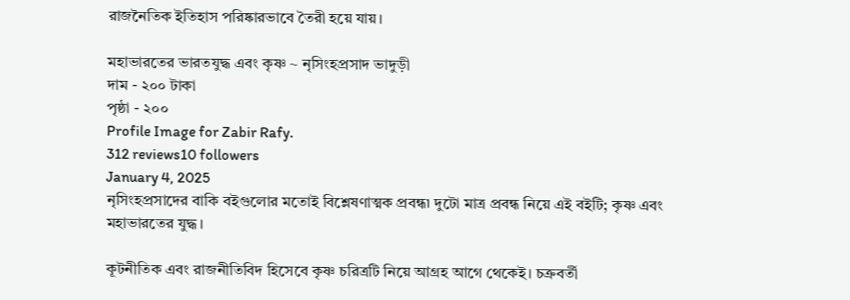রাজনৈতিক ইতিহাস পরিষ্কারভাবে তৈরী হয়ে যায়।

মহাভারতের ভারতযুদ্ধ এবং কৃষ্ণ ~ নৃসিংহপ্রসাদ ভাদুড়ী
দাম - ২০০ টাকা
পৃষ্ঠা - ২০০
Profile Image for Zabir Rafy.
312 reviews10 followers
January 4, 2025
নৃসিংহপ্রসাদের বাকি বইগুলোর মতোই বিশ্লেষণাত্মক প্রবন্ধ৷ দুটো মাত্র প্রবন্ধ নিয়ে এই বইটি; কৃষ্ণ এবং মহাভারতের যুদ্ধ।

কূটনীতিক এবং রাজনীতিবিদ হিসেবে কৃষ্ণ চরিত্রটি নিয়ে আগ্রহ আগে থেকেই। চক্রবর্তী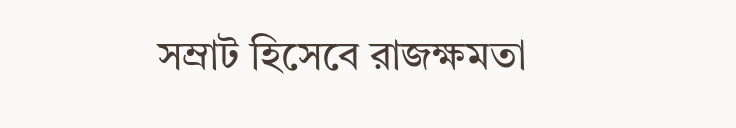সম্রাট হিসেবে রাজক্ষমতা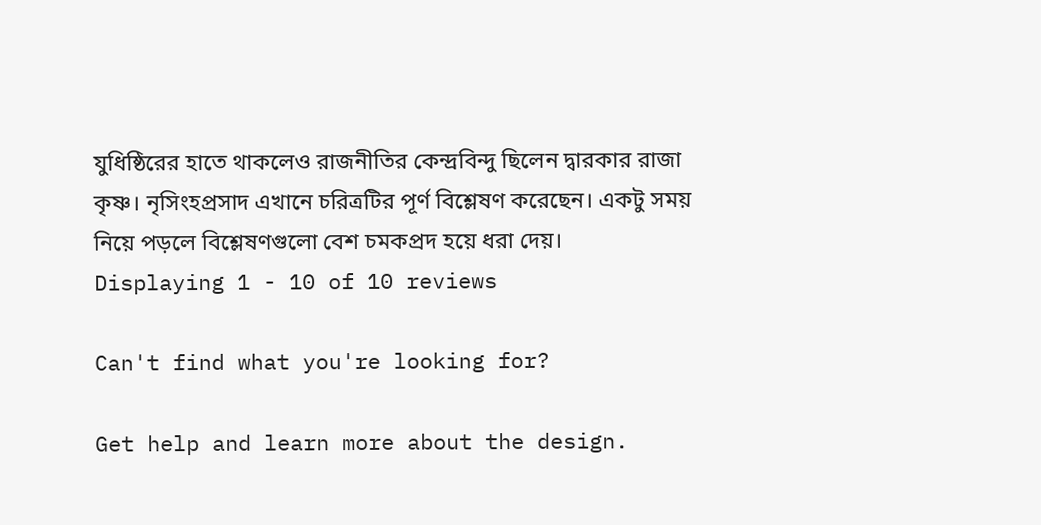যুধিষ্ঠিরের হাতে থাকলেও রাজনীতির কেন্দ্রবিন্দু ছিলেন দ্বারকার রাজা কৃষ্ণ। নৃসিংহপ্রসাদ এখানে চরিত্রটির পূর্ণ বিশ্লেষণ করেছেন। একটু সময় নিয়ে পড়লে বিশ্লেষণগুলো বেশ চমকপ্রদ হয়ে ধরা দেয়।
Displaying 1 - 10 of 10 reviews

Can't find what you're looking for?

Get help and learn more about the design.